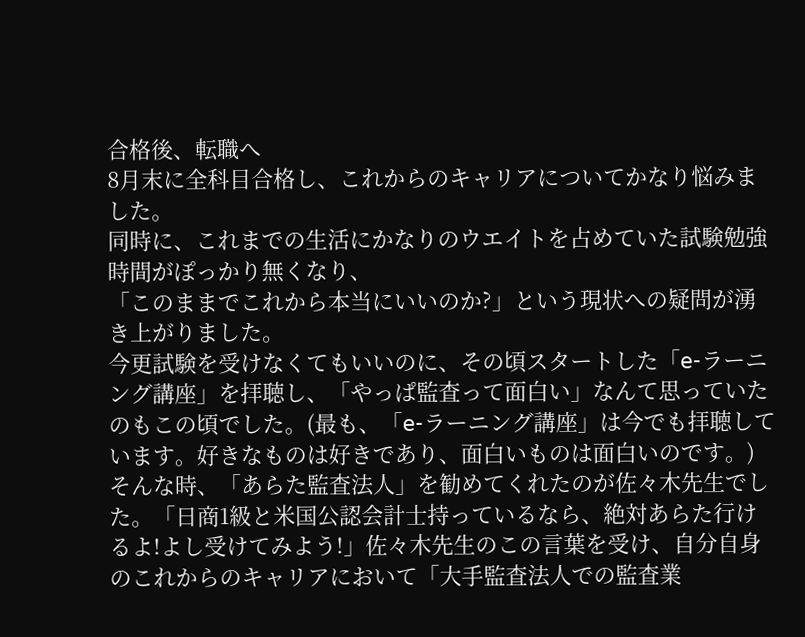合格後、転職へ
8月末に全科目合格し、これからのキャリアについてかなり悩みました。
同時に、これまでの生活にかなりのウエイトを占めていた試験勉強時間がぽっかり無くなり、
「このままでこれから本当にいいのか?」という現状への疑問が湧き上がりました。
今更試験を受けなくてもいいのに、その頃スタートした「e-ラーニング講座」を拝聴し、「やっぱ監査って面白い」なんて思っていたのもこの頃でした。(最も、「e-ラーニング講座」は今でも拝聴しています。好きなものは好きであり、面白いものは面白いのです。)
そんな時、「あらた監査法人」を勧めてくれたのが佐々木先生でした。「日商1級と米国公認会計士持っているなら、絶対あらた行けるよ!よし受けてみよう!」佐々木先生のこの言葉を受け、自分自身のこれからのキャリアにおいて「大手監査法人での監査業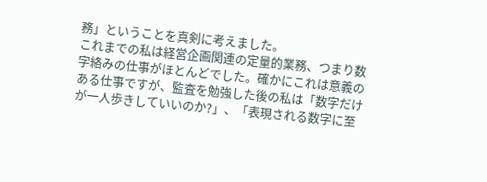務」ということを真剣に考えました。
これまでの私は経営企画関連の定量的業務、つまり数字絡みの仕事がほとんどでした。確かにこれは意義のある仕事ですが、監査を勉強した後の私は「数字だけが一人歩きしていいのか?」、「表現される数字に至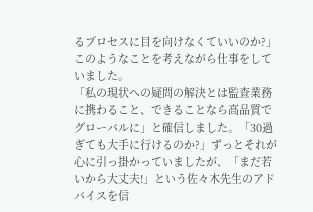るプロセスに目を向けなくていいのか?」このようなことを考えながら仕事をしていました。
「私の現状への疑問の解決とは監査業務に携わること、できることなら高品質でグローバルに」と確信しました。「30過ぎても大手に行けるのか?」ずっとそれが心に引っ掛かっていましたが、「まだ若いから大丈夫!」という佐々木先生のアドバイスを信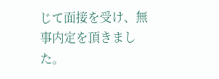じて面接を受け、無事内定を頂きました。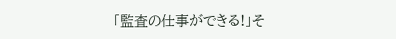「監査の仕事ができる!」そ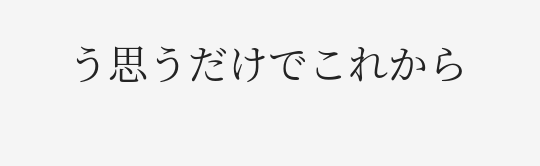う思うだけでこれから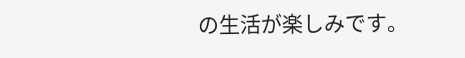の生活が楽しみです。